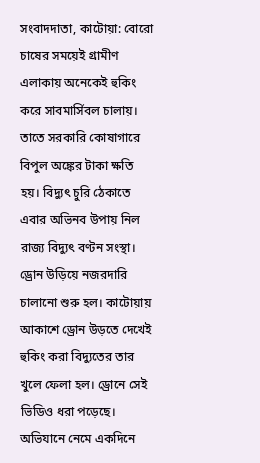সংবাদদাতা, কাটোয়া: বোরো চাষের সময়েই গ্রামীণ এলাকায় অনেকেই হুকিং করে সাবমার্সিবল চালায়। তাতে সরকারি কোষাগারে বিপুল অঙ্কের টাকা ক্ষতি হয়। বিদ্যুৎ চুরি ঠেকাতে এবার অভিনব উপায় নিল রাজ্য বিদ্যুৎ বণ্টন সংস্থা। ড্রোন উড়িয়ে নজরদারি চালানো শুরু হল। কাটোয়ায় আকাশে ড্রোন উড়তে দেখেই হুকিং করা বিদ্যুতের তার খুলে ফেলা হল। ড্রোনে সেই ভিডিও ধরা পড়েছে। অভিযানে নেমে একদিনে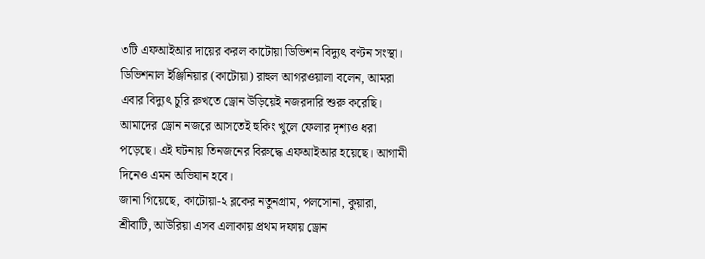৩টি এফআইআর দায়ের করল কাটোয়া ডিভিশন বিদ্যুৎ বণ্টন সংস্থা। ডিভিশনাল ইঞ্জিনিয়ার (কাটোয়া) রাহুল আগরওয়ালা বলেন, আমরা এবার বিদ্যুৎ চুরি রুখতে ড্রোন উড়িয়েই নজরদারি শুরু করেছি। আমাদের ড্রোন নজরে আসতেই হুকিং খুলে ফেলার দৃশ্যও ধরা পড়েছে। এই ঘটনায় তিনজনের বিরুদ্ধে এফআইআর হয়েছে। আগামী দিনেও এমন অভিযান হবে।
জানা গিয়েছে, কাটোয়া-২ ব্লকের নতুনগ্রাম, পলসোনা, কুয়ারা, শ্রীবাটি, আউরিয়া এসব এলাকায় প্রথম দফায় ড্রোন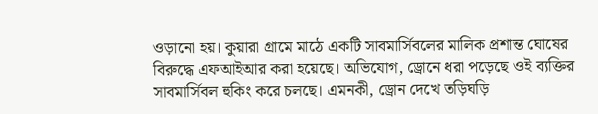ওড়ানো হয়। কুয়ারা গ্রামে মাঠে একটি সাবমার্সিবলের মালিক প্রশান্ত ঘোষের বিরুদ্ধে এফআইআর করা হয়েছে। অভিযোগ, ড্রোনে ধরা পড়েছে ওই ব্যক্তির সাবমার্সিবল হুকিং করে চলছে। এমনকী, ড্রোন দেখে তড়িঘড়ি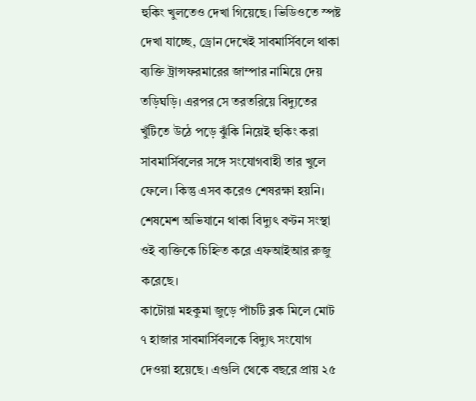হুকিং খুলতেও দেখা গিয়েছে। ভিডিওতে স্পষ্ট দেখা যাচ্ছে, ড্রোন দেখেই সাবমার্সিবলে থাকা ব্যক্তি ট্রান্সফরমারের জাম্পার নামিয়ে দেয় তড়িঘড়ি। এরপর সে তরতরিয়ে বিদ্যুতের খুঁটিতে উঠে পড়ে ঝুঁকি নিয়েই হুকিং করা সাবমার্সিবলের সঙ্গে সংযোগবাহী তার খুলে ফেলে। কিন্তু এসব করেও শেষরক্ষা হয়নি। শেষমেশ অভিযানে থাকা বিদ্যুৎ বণ্টন সংস্থা ওই ব্যক্তিকে চিহ্নিত করে এফআইআর রুজু করেছে।
কাটোয়া মহকুমা জুড়ে পাঁচটি ব্লক মিলে মোট ৭ হাজার সাবমার্সিবলকে বিদ্যুৎ সংযোগ দেওয়া হয়েছে। এগুলি থেকে বছরে প্রায় ২৫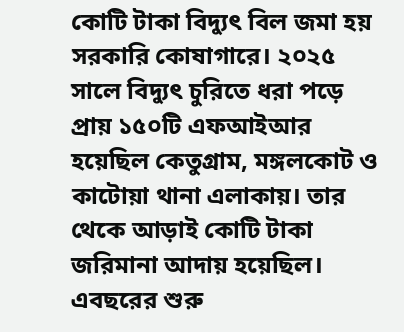কোটি টাকা বিদ্যুৎ বিল জমা হয় সরকারি কোষাগারে। ২০২৫ সালে বিদ্যুৎ চুরিতে ধরা পড়ে প্রায় ১৫০টি এফআইআর হয়েছিল কেতুগ্রাম, মঙ্গলকোট ও কাটোয়া থানা এলাকায়। তার থেকে আড়াই কোটি টাকা জরিমানা আদায় হয়েছিল। এবছরের শুরু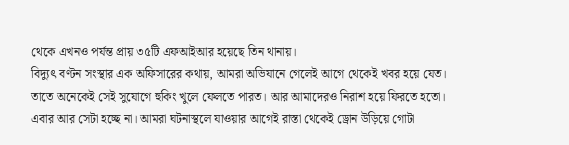থেকে এখনও পর্যন্ত প্রায় ৩৫টি এফআইআর হয়েছে তিন থানায়।
বিদ্যুৎ বণ্টন সংস্থার এক অফিসারের কথায়, আমরা অভিযানে গেলেই আগে থেকেই খবর হয়ে যেত। তাতে অনেকেই সেই সুযোগে হুকিং খুলে ফেলতে পারত। আর আমাদেরও নিরাশ হয়ে ফিরতে হতো। এবার আর সেটা হচ্ছে না। আমরা ঘটনাস্থলে যাওয়ার আগেই রাস্তা থেকেই ড্রোন উড়িয়ে গোটা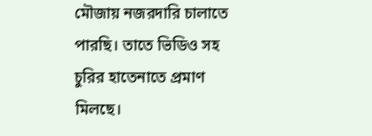মৌজায় নজরদারি চালাতে পারছি। তাতে ভিডিও সহ চুরির হাতেনাতে প্রমাণ মিলছে।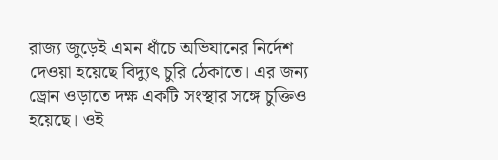রাজ্য জুড়েই এমন ধাঁচে অভিযানের নির্দেশ দেওয়া হয়েছে বিদ্যুৎ চুরি ঠেকাতে। এর জন্য ড্রোন ওড়াতে দক্ষ একটি সংস্থার সঙ্গে চুক্তিও হয়েছে। ওই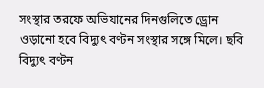সংস্থার তরফে অভিযানের দিনগুলিতে ড্রোন ওড়ানো হবে বিদ্যুৎ বণ্টন সংস্থার সঙ্গে মিলে। ছবি বিদ্যুৎ বণ্টন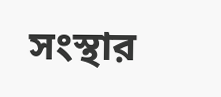সংস্থার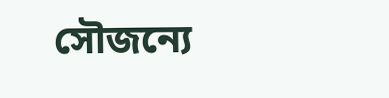সৌজন্যে